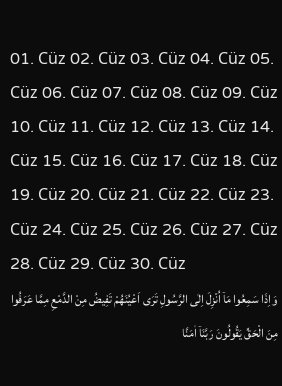01. Cüz 02. Cüz 03. Cüz 04. Cüz 05. Cüz 06. Cüz 07. Cüz 08. Cüz 09. Cüz 10. Cüz 11. Cüz 12. Cüz 13. Cüz 14. Cüz 15. Cüz 16. Cüz 17. Cüz 18. Cüz 19. Cüz 20. Cüz 21. Cüz 22. Cüz 23. Cüz 24. Cüz 25. Cüz 26. Cüz 27. Cüz 28. Cüz 29. Cüz 30. Cüz
وَاِذَا سَمِعُوا مَاۤ اُنْزِلَ اِلٰى الرَّسُولِ تَرَى اَعْيُنَهُمْ تَفِيضُ مِنْ الدَّمْعِ مِمَّا عَرَفُوا مِنَ الْحَقِّ يَقُولُونَ رَبَّنَاۤ اٰمَنَّا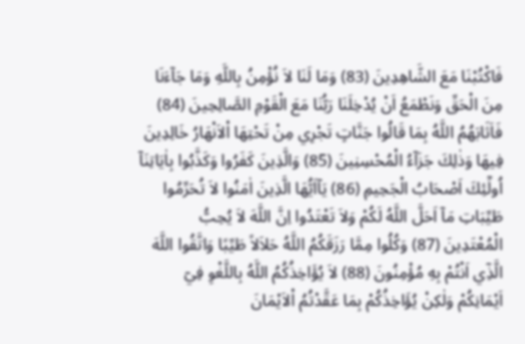فَاكْتُبْنَا مَعَ الشَّاهِدِينَ (83) وَمَا لَنَا لاَ نُؤْمِنُ بِاللَّهِ وَمَا جَاۤءَنَا مِنَ الْحَقِّ وَنَطْمَعُ اَنْ يُدْخِلَنَا رَبُّنَا مَعَ الْقَوْمِ الصَّالِحِينَ (84) فَاَثَابَهُمُ اللَّهُ بِمَا قَالُوا جَنَّاتٍ تَجْرِي مِنْ تَحْتِهَا اْلاَنْهَارُ خَالِدِينَ فِيهَا وَذٰلِكَ جَزَاۤءُ الْمُحْسِنِينَ (85) وَالَّذِينَ كَفَرُوا وَكَذَّبُوا بِاٰيَاتِنَاۤ اُولَۤئِكَ اَصْحَابُ الْجَحِيمِ (86) يَاۤاَيُّهَا الَّذِينَ اٰمَنُوا لاَ تُحَرِّمُوا طَيِّبَاتِ مَاۤ اَحَلَّ اللَّهُ لَكُمْ وَلاَ تَعْتَدُوا اِنَّ اللَّهَ لاَ يُحِبُّ الْمُعْتَدِينَ (87) وَكُلُوا مِمَّا رَزَقَكُمُ اللَّهُ حَلاَلاً طَيِّبًا وَاتَّقُوا اللَّهَ الَّذِۤي اَنْتُمْ بِهِ مُؤْمِنُونَ (88) لاَ يُؤَاخِذُكُمُ اللَّهُ بِاللَّغْوِ فِيۤ اَيْمَانِكُمْ وَلٰكِنْ يُؤَاخِذُكُمْ بِمَا عَقَّدْتُمُ اْلاَيْمَانَ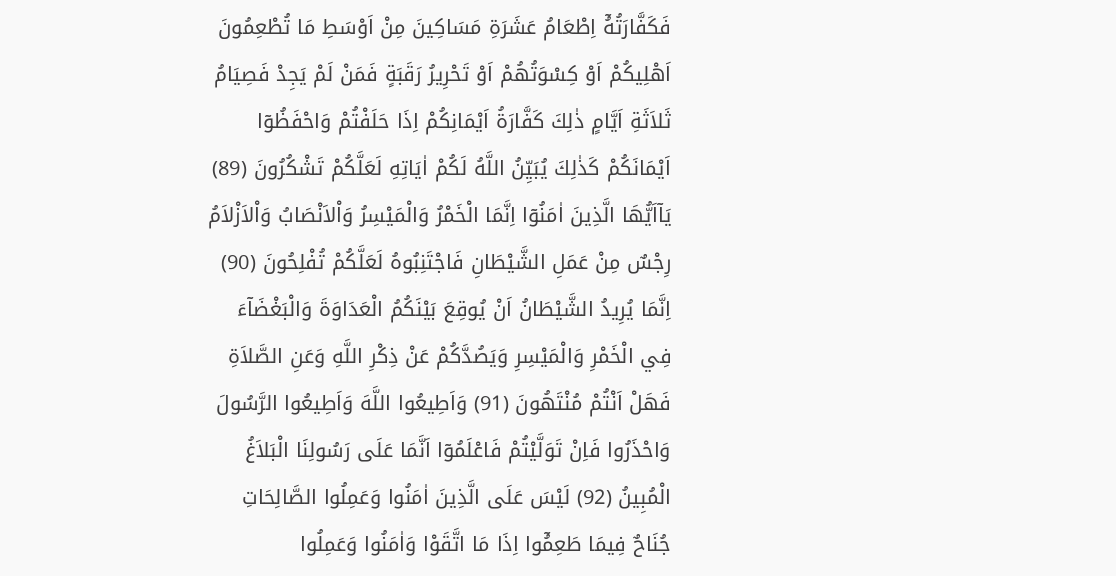فَكَفَّارَتُهُۤ اِطْعَامُ عَشَرَةِ مَسَاكِينَ مِنْ اَوْسَطِ مَا تُطْعِمُونَ اَهْلِيكُمْ اَوْ كِسْوَتُهُمْ اَوْ تَحْرِيرُ رَقَبَةٍ فَمَنْ لَمْ يَجِدْ فَصِيَامُ ثَلاَثَةِ اَيَّامٍ ذٰلِكَ كَفَّارَةُ اَيْمَانِكُمْ اِذَا حَلَفْتُمْ وَاحْفَظُوۤا اَيْمَانَكُمْ كَذٰلِكَ يُبَيِّنُ اللَّهُ لَكُمْ اٰيَاتِهِ لَعَلَّكُمْ تَشْكُرُونَ (89)
يَاۤاَيُّهَا الَّذِينَ اٰمَنُوۤا اِنَّمَا الْخَمْرُ وَالْمَيْسِرُ وَاْلاَنْصَابُ وَاْلاَزْلاَمُ رِجْسٌ مِنْ عَمَلِ الشَّيْطَانِ فَاجْتَنِبُوهُ لَعَلَّكُمْ تُفْلِحُونَ (90) اِنَّمَا يُرِيدُ الشَّيْطَانُ اَنْ يُوقِعَ بَيْنَكُمُ الْعَدَاوَةَ وَالْبَغْضَاۤءَ فِي الْخَمْرِ وَالْمَيْسِرِ وَيَصُدَّكُمْ عَنْ ذِكْرِ اللَّهِ وَعَنِ الصَّلاَةِ فَهَلْ اَنْتُمْ مُنْتَهُونَ (91) وَاَطِيعُوا اللَّهَ وَاَطِيعُوا الرَّسُولَ وَاحْذَرُوا فَاِنْ تَوَلَّيْتُمْ فَاعْلَمُوۤا اَنَّمَا عَلَى رَسُولِنَا الْبَلاَغُ الْمُبِينُ (92) لَيْسَ عَلَى الَّذِينَ اٰمَنُوا وَعَمِلُوا الصَّالِحَاتِ جُنَاحٌ فِيمَا طَعِمُۤوا اِذَا مَا اتَّقَوْا وَاٰمَنُوا وَعَمِلُوا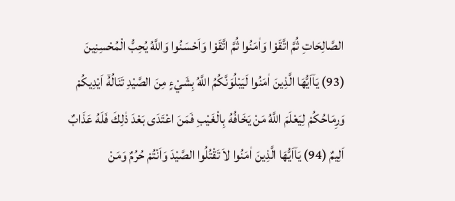الصَّالِحَاتِ ثُمَّ اتَّقَوْا وَاٰمَنُوا ثُمَّ اتَّقَوْا وَاَحْسَنُوا وَاللَّهُ يُحِبُّ الْمُحْسِنِينَ (93) يَاۤاَيُّهَا الَّذِينَ اٰمَنُوا لَيَبْلُوَنَّكُمُ اللَّهُ بِشَيْءٍ مِنَ الصَّيْدِ تَنَالُهُۤ اَيْدِيكُمْ وَرِمَاحُكُمْ لِيَعْلَمَ اللَّهُ مَنْ يَخَافُهُ بِالْغَيْبِ فَمَنَ اعْتَدَى بَعْدَ ذٰلِكَ فَلَهُ عَذَابٌ اَلِيمٌ (94) يَاۤاَيُّهَا الَّذِينَ اٰمَنُوا لاَ تَقْتُلُوا الصَّيْدَ وَاَنْتُمْ حُرُمٌ وَمَنْ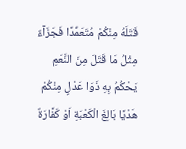قَتَلَهُ مِنْكُمْ مُتَعَمِّدًا فَجَزَاۤءٌ مِثْلُ مَا قَتَلَ مِنَ النَّعَمِ يَحْكُمُ بِهِ ذَوَا عَدْلٍ مِنْكُمْ هَدْيًا بَالِغَ الْكَعْبَةِ اَوْ كَفَّارَةٌ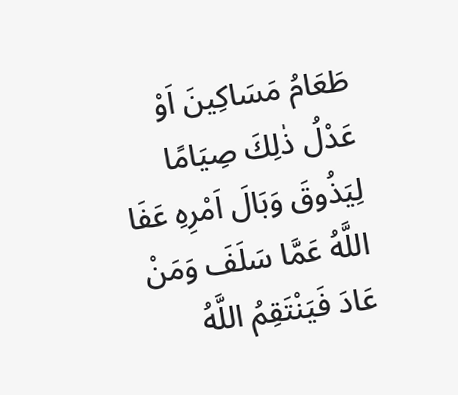طَعَامُ مَسَاكِينَ اَوْ عَدْلُ ذٰلِكَ صِيَامًا لِيَذُوقَ وَبَالَ اَمْرِهِ عَفَا اللَّهُ عَمَّا سَلَفَ وَمَنْ عَادَ فَيَنْتَقِمُ اللَّهُ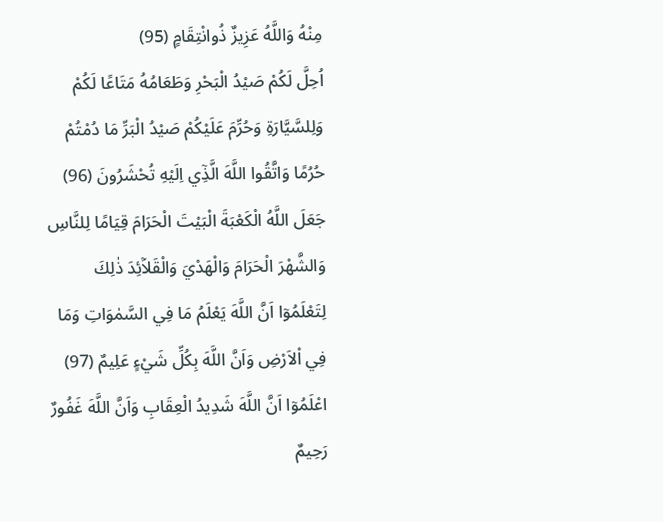مِنْهُ وَاللَّهُ عَزِيزٌ ذُوانْتِقَامٍ (95)
اُحِلَّ لَكُمْ صَيْدُ الْبَحْرِ وَطَعَامُهُ مَتَاعًا لَكُمْ وَلِلسَّيَّارَةِ وَحُرِّمَ عَلَيْكُمْ صَيْدُ الْبَرِّ مَا دُمْتُمْ حُرُمًا وَاتَّقُوا اللَّهَ الَّذِۤي اِلَيْهِ تُحْشَرُونَ (96) جَعَلَ اللَّهُ الْكَعْبَةَ الْبَيْتَ الْحَرَامَ قِيَامًا لِلنَّاسِ وَالشَّهْرَ الْحَرَامَ وَالْهَدْيَ وَالْقَلاَۤئِدَ ذٰلِكَ لِتَعْلَمُوۤا اَنَّ اللَّهَ يَعْلَمُ مَا فِي السَّمٰوَاتِ وَمَا فِي اْلاَرْضِ وَاَنَّ اللَّهَ بِكُلِّ شَيْءٍ عَلِيمٌ (97) اعْلَمُوۤا اَنَّ اللَّهَ شَدِيدُ الْعِقَابِ وَاَنَّ اللَّهَ غَفُورٌ رَحِيمٌ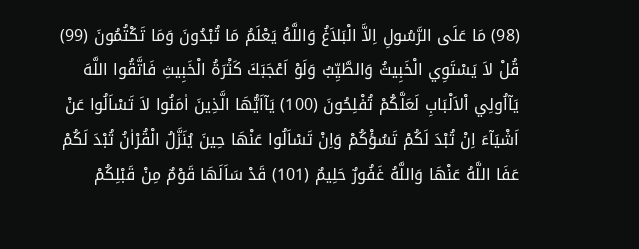(98) مَا عَلَى الرَّسُولِ اِلاَّ الْبَلاَغُ وَاللَّهُ يَعْلَمُ مَا تُبْدُونَ وَمَا تَكْتُمُونَ (99) قُلْ لاَ يَسْتَوِي الْخَبِيثُ وَالطَّيِّبُ وَلَوْ اَعْجَبَكَ كَثْرَةُ الْخَبِيثِ فَاتَّقُوا اللَّهَ يَاۤاُولِي اْلاَلْبَابِ لَعَلَّكُمْ تُفْلِحُونَ (100) يَاۤاَيُّهَا الَّذِينَ اٰمَنُوا لاَ تَسْاَلُوا عَنْ اَشْيَاۤءَ اِنْ تُبْدَ لَكُمْ تَسُؤْكُمْ وَاِنْ تَسْاَلُوا عَنْهَا حِينَ يُنَزَّلُ الْقُرْاٰنُ تُبْدَ لَكُمْ عَفَا اللَّهُ عَنْهَا وَاللَّهُ غَفُورٌ حَلِيمٌ (101) قَدْ سَاَلَهَا قَوْمٌ مِنْ قَبْلِكُمْ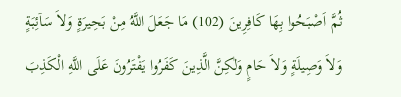ثُمَّ اَصْبَحُوا بِهَا كَافِرِينَ (102) مَا جَعَلَ اللَّهُ مِنْ بَحِيرَةٍ وَلاَ سَاۤئِبَةٍ وَلاَ وَصِيلَةٍ وَلاَ حَامٍ وَلٰكِنَّ الَّذِينَ كَفَرُوا يَفْتَرُونَ عَلَى اللَّهِ الْكَذِبَ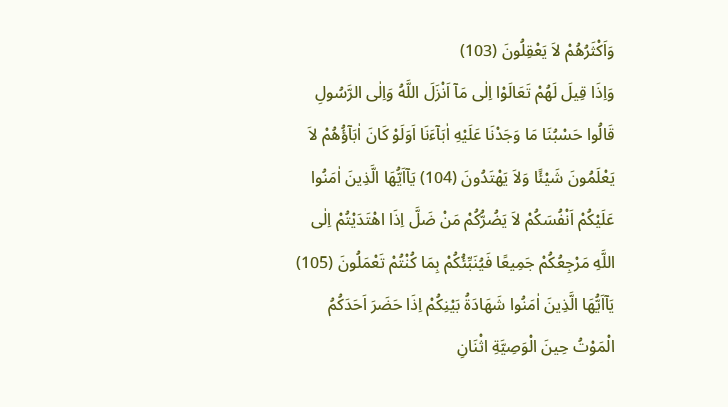وَاَكْثَرُهُمْ لاَ يَعْقِلُونَ (103)
وَاِذَا قِيلَ لَهُمْ تَعَالَوْا اِلٰى مَاۤ اَنْزَلَ اللَّهُ وَاِلٰى الرَّسُولِ قَالُوا حَسْبُنَا مَا وَجَدْنَا عَلَيْهِ اٰبَاۤءَنَا اَوَلَوْ كَانَ اٰبَاۤؤُهُمْ لاَ يَعْلَمُونَ شَيْئًا وَلاَ يَهْتَدُونَ (104) يَاۤاَيُّهَا الَّذِينَ اٰمَنُوا عَلَيْكُمْ اَنْفُسَكُمْ لاَ يَضُرُّكُمْ مَنْ ضَلَّ اِذَا اهْتَدَيْتُمْ اِلٰى اللَّهِ مَرْجِعُكُمْ جَمِيعًا فَيُنَبِّئُكُمْ بِمَا كُنْتُمْ تَعْمَلُونَ (105) يَاۤاَيُّهَا الَّذِينَ اٰمَنُوا شَهَادَةُ بَيْنِكُمْ اِذَا حَضَرَ اَحَدَكُمُ الْمَوْتُ حِينَ الْوَصِيَّةِ اثْنَانِ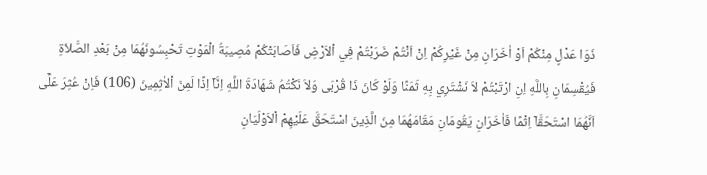ذَوَا عَدْلٍ مِنْكُمْ اَوْ اٰخَرَانِ مِنْ غَيْرِكُمْ اِنْ اَنْتُمْ ضَرَبْتُمْ فِي اْلاَرْضِ فَاَصَابَتْكُمْ مُصِيبَةُ الْمَوْتِ تَحْبِسُونَهُمَا مِنْ بَعْدِ الصَّلاَةِ فَيُقْسِمَانِ بِاللَّهِ اِنِ ارْتَبْتُمْ لاَ نَشْتَرِي بِهِ ثَمَنًا وَلَوْ كَانَ ذَا قُرْبَى وَلاَ نَكْتُمُ شَهَادَةَ اللَّهِ اِنَّاۤ اِذًا لَمِنَ اْلاٰثِمِينَ (106) فَاِنْ عُثِرَ عَلَۤى اَنَّهُمَا اسْتَحَقَّاۤ اِثْمًا فَاٰخَرَانِ يَقُومَانِ مَقَامَهُمَا مِنَ الَّذِينَ اسْتَحَقَّ عَلَيْهِمْ اْلاَوْلَيَانِ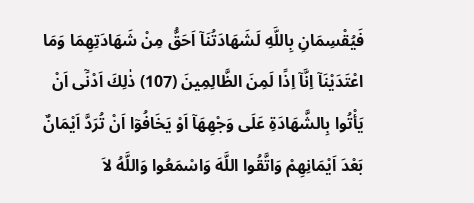فَيُقْسِمَانِ بِاللَّهِ لَشَهَادَتُنَاۤ اَحَقُّ مِنْ شَهَادَتِهِمَا وَمَا اعْتَدَيْنَاۤ اِنَّاۤ اِذًا لَمِنَ الظَّالِمِينَ (107) ذٰلِكَ اَدْنَۤى اَنْ يَأْتُوا بِالشَّهَادَةِ عَلَى وَجْهِهَاۤ اَوْ يَخَافُوۤا اَنْ تُرَدَّ اَيْمَانٌ بَعْدَ اَيْمَانِهِمْ وَاتَّقُوا اللَّهَ وَاسْمَعُوا وَاللَّهُ لاَ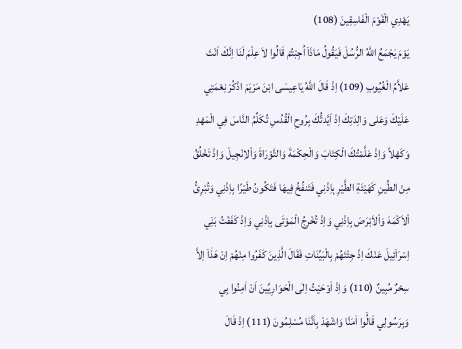يَهْدِي الْقَوْمَ الْفَاسِقِينَ (108)
يَوْمَ يَجْمَعُ اللَّهُ الرُّسُلَ فَيَقُولُ مَاذَاۤ اُجِبْتُمْ قَالُوا لاَ عِلْمَ لَنَا اِنَّكَ اَنْتَ عَلاَّمُ الْغُيُوبِ (109) اِذْ قَالَ اللَّهُ يَاعِيسَى ابْنَ مَرْيَمَ اذْكُرْ نِعْمَتِي عَلَيْكَ وَعَلى وَالِدَتِكَ اِذْ اَيَّدتُّكَ بِرُوحِ الْقُدُسِ تُكَلِّمُ النَّاسَ فِي الْمَهْدِ وَكَهْلاً وَاِذْ عَلَّمْتُكَ الْكِتَابَ وَالْحِكْمَةَ وَالتَّوْرَاةَ وَاْلاِنْجِيلَ وَاِذْ تَخْلُقُ مِنْ الطِّينِ كَهَيْئَةِ الطَّيْرِ بِاِذْنِي فَتَنفُخُ فِيهَا فَتَكُونُ طَيْرًا بِاِذْنِي وَتُبْرِئُ اْلاَكْمَهَ وَاْلاَبْرَصَ بِاِذْنِي وَاِذْ تُخْرِجُ الْمَوْتَى بِاِذْنِي وَاِذْ كَفَفْتُ بَنِۤي اِسْرَاۤئِيلَ عَنْكَ اِذْ جِئْتَهُمْ بِالْبَيِّنَاتِ فَقَالَ الَّذِينَ كَفَرُوا مِنْهُمْ اِنْ هَذٰاۤ اِلاَّ سِحْرٌ مُبِينٌ (110) وَاِذْ اَوْحَيْتُ اِلٰى الْحَوَارِيِّينَ اَنْ اٰمِنُوا بِي وَبِرَسُولِي قَالُۤوا اٰمَنَّا وَاشْهَدْ بِاَنَّنَا مُسْلِمُونَ (111) اِذْ قَالَ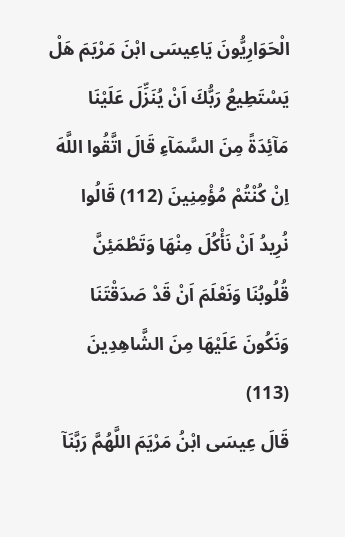الْحَوَارِيُّونَ يَاعِيسَى ابْنَ مَرْيَمَ هَلْ يَسْتَطِيعُ رَبُّكَ اَنْ يُنَزِّلَ عَلَيْنَا مَاۤئِدَةً مِنَ السَّمَاۤءِ قَالَ اتَّقُوا اللَّهَ اِنْ كُنْتُمْ مُؤْمِنِينَ (112) قَالُوا نُرِيدُ اَنْ نَأْكُلَ مِنْهَا وَتَطْمَئِنَّ قُلُوبُنَا وَنَعْلَمَ اَنْ قَدْ صَدَقْتَنَا وَنَكُونَ عَلَيْهَا مِنَ الشَّاهِدِينَ (113)
قَالَ عِيسَى ابْنُ مَرْيَمَ اللَّهُمَّ رَبَّنَاۤ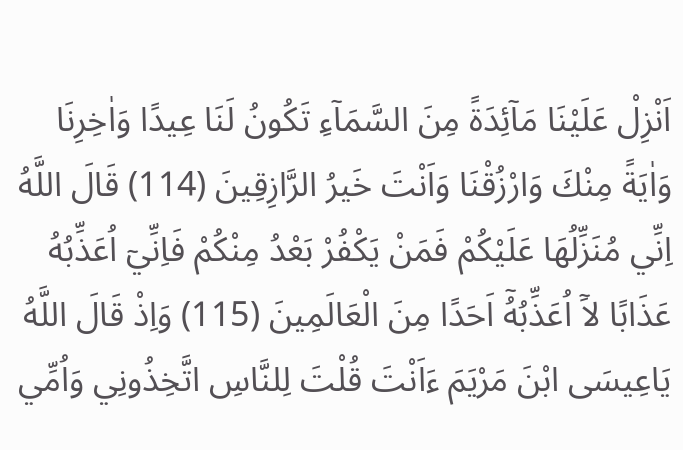اَنْزِلْ عَلَيْنَا مَاۤئِدَةً مِنَ السَّمَاۤءِ تَكُونُ لَنَا عِيدًا وَاٰخِرِنَا وَاٰيَةً مِنْكَ وَارْزُقْنَا وَاَنْتَ خَيرُ الرَّازِقِينَ (114) قَالَ اللَّهُ اِنِّي مُنَزِّلُهَا عَلَيْكُمْ فَمَنْ يَكْفُرْ بَعْدُ مِنْكُمْ فَاِنِّيۤ اُعَذِّبُهُ عَذَابًا لاَۤ اُعَذِّبُهُۤ اَحَدًا مِنَ الْعَالَمِينَ (115) وَاِذْ قَالَ اللَّهُ يَاعِيسَى ابْنَ مَرْيَمَ ءَاَنْتَ قُلْتَ لِلنَّاسِ اتَّخِذُونِي وَاُمِّي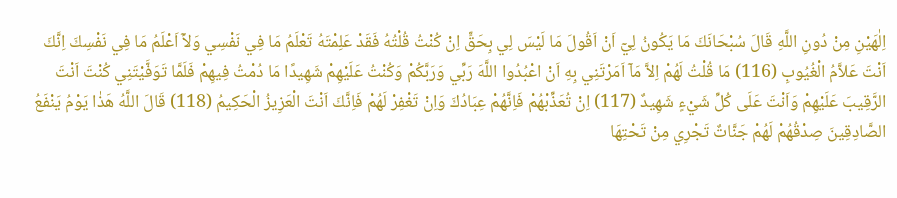اِلٰهَيْنِ مِنْ دُونِ اللَّهِ قَالَ سُبْحَانَكَ مَا يَكُونُ لِيۤ اَنْ اَقُولَ مَا لَيْسَ لِي بِحَقٍّ اِنْ كُنْتُ قُلْتُهُ فَقَدْ عَلِمْتَهُ تَعْلَمُ مَا فِي نَفْسِي وَلاَۤ اَعْلَمُ مَا فِي نَفْسِكَ اِنَّكَ اَنْتَ عَلاَّمُ الْغُيُوبِ (116) مَا قُلْتُ لَهُمْ اِلاَّ مَاۤ اَمَرْتَنِي بِهِ اَنْ اعْبُدُوا اللَّهَ رَبِّي وَرَبَّكُمْ وَكُنْتُ عَلَيْهِمْ شَهِيدًا مَا دُمْتُ فِيهِمْ فَلَمَّا تَوَفَّيْتَنِي كُنْتَ اَنْتَ الرَّقِيبَ عَلَيْهِمْ وَاَنْتَ عَلَى كُلِّ شَيْءٍ شَهِيدٌ (117) اِنْ تُعَذِّبْهُمْ فَاِنَّهُمْ عِبَادُكَ وَاِنْ تَغْفِرْ لَهُمْ فَاِنَّكَ اَنْتَ الْعَزِيزُ الْحَكِيمُ (118) قَالَ اللَّهُ هَذٰا يَوْمُ يَنْفَعُ الصَّادِقِينَ صِدْقُهُمْ لَهُمْ جَنَّاتٌ تَجْرِي مِنْ تَحْتِهَا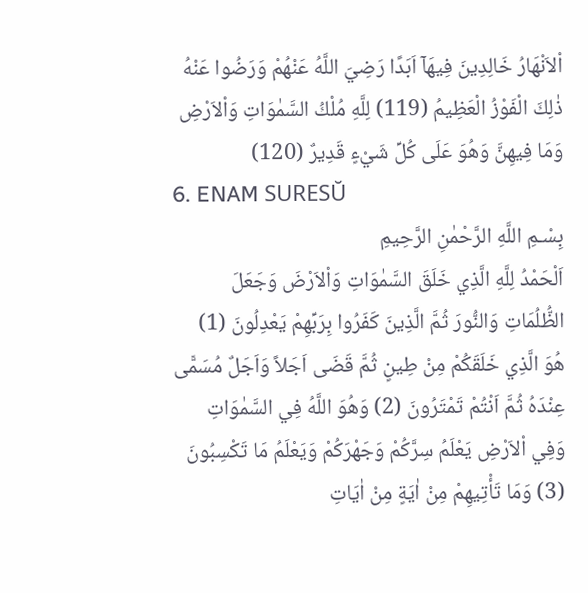اْلاَنْهَارُ خَالِدِينَ فِيهَاۤ اَبَدًا رَضِيَ اللَّهُ عَنْهُمْ وَرَضُوا عَنْهُ ذٰلِكَ الْفَوْزُ الْعَظِيمُ (119) لِلَّهِ مُلْكُ السَّمٰوَاتِ وَاْلاَرْضِ وَمَا فِيهِنَّ وَهُوَ عَلَى كُلِّ شَيْءٍ قَدِيرٌ (120)
6. ENAM SURESŬ
بِسْـمِ اللَّهِ الرَّحْمٰنِ الرَّحِيمِ
اَلْحَمْدُ لِلَّهِ الَّذِي خَلَقَ السَّمٰوَاتِ وَاْلاَرْضَ وَجَعَلَ الظُّلُمَاتِ وَالنُّورَ ثُمَّ الَّذِينَ كَفَرُوا بِرَبِّهِمْ يَعْدِلُونَ (1) هُوَ الَّذِي خَلَقَكُمْ مِنْ طِينٍ ثُمَّ قَضَى اَجَلاً وَاَجَلٌ مُسَمًّى عِنْدَهُ ثُمَّ اَنْتُمْ تَمْتَرُونَ (2) وَهُوَ اللَّهُ فِي السَّمٰوَاتِ وَفِي اْلاَرْضِ يَعْلَمُ سِرَّكُمْ وَجَهْرَكُمْ وَيَعْلَمُ مَا تَكْسِبُونَ (3) وَمَا تَأْتِيهِمْ مِنْ اٰيَةٍ مِنْ اٰيَاتِ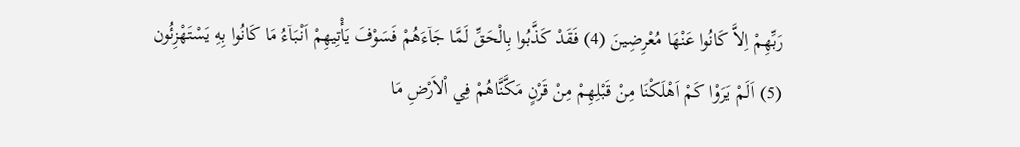رَبِّهِمْ اِلاَّ كَانُوا عَنْهَا مُعْرِضِينَ (4) فَقَدْ كَذَّبُوا بِالْحَقِّ لَمَّا جَاۤءَهُمْ فَسَوْفَ يَأْتِيهِمْ اَنْبَاۤءُ مَا كَانُوا بِهِ يَسْتَهْزِئُون (5) اَلَمْ يَرَوْا كَمْ اَهْلَكْنَا مِنْ قَبْلِهِمْ مِنْ قَرْنٍ مَكَّنَّاهُمْ فِي اْلاَرْضِ مَا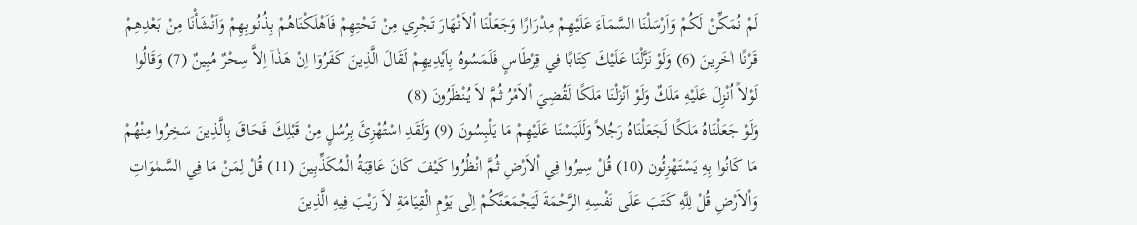لَمْ نُمَكِّنْ لَكُمْ وَاَرْسَلْنَا السَّمَاۤءَ عَلَيْهِمْ مِدْرَارًا وَجَعَلْنَا اْلاَنْهَارَ تَجْرِي مِنْ تَحْتِهِمْ فَاَهْلَكْنَاهُمْ بِذُنُوبِهِمْ وَاَنْشَأْنَا مِنْ بَعْدِهِمْ قَرْنًا اٰخَرِينَ (6) وَلَوْ نَزَّلْنَا عَلَيْكَ كِتَابًا فِي قِرْطَاسٍ فَلَمَسُوهُ بِاَيْدِيهِمْ لَقَالَ الَّذِينَ كَفَرُوۤا اِنْ هَذٰاۤ اِلاَّ سِحْرٌ مُبِينٌ (7) وَقَالُوا لَوْلاَۤ اُنْزِلَ عَلَيْهِ مَلَكٌ وَلَوْ اَنْزَلْنَا مَلَكًا لَقُضِيَ اْلاَمْرُ ثُمَّ لاَ يُنْظَرُونَ (8)
وَلَوْ جَعَلْنَاهُ مَلَكًا لَجَعَلْنَاهُ رَجُلاً وَلَلَبَسْنَا عَلَيْهِمْ مَا يَلْبِسُونَ (9) وَلَقَدِ اسْتُهْزِئَ بِرُسُلٍ مِنْ قَبْلِكَ فَحَاقَ بِالَّذِينَ سَخِرُوا مِنْهُمْ مَا كَانُوا بِهِ يَسْتَهْزِئُون (10) قُلْ سِيرُوا فِي اْلاَرْضِ ثُمَّ انْظُرُوا كَيْفَ كَانَ عَاقِبَةُ الْمُكَذِّبِينَ (11) قُلْ لِمَنْ مَا فِي السَّمٰوَاتِ وَاْلاَرْضِ قُلْ لِلَّهِ كَتَبَ عَلَى نَفْسِهِ الرَّحْمَةَ لَيَجْمَعَنَّكُمْ اِلٰى يَوْمِ الْقِيَامَةِ لاَ رَيْبَ فِيهِ الَّذِينَ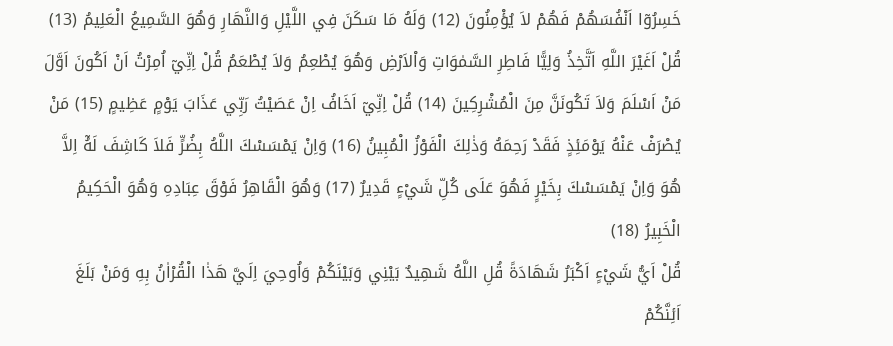خَسِرُوۤا اَنْفُسَهُمْ فَهُمْ لاَ يُؤْمِنُونَ (12) وَلَهُ مَا سَكَنَ فِي اللَّيْلِ وَالنَّهَارِ وَهُوَ السَّمِيعُ الْعَلِيمُ (13) قُلْ اَغَيْرَ اللَّهِ اَتَّخِذُ وَلِيًّا فَاطِرِ السَّمٰوَاتِ وَاْلاَرْضِ وَهُوَ يُطْعِمُ وَلاَ يُطْعَمُ قُلْ اِنِّيۤ اُمِرْتُ اَنْ اَكُونَ اَوَّلَ مَنْ اَسْلَمَ وَلاَ تَكُونَنَّ مِنَ الْمُشْرِكِينَ (14) قُلْ اِنِّيۤ اَخَافُ اِنْ عَصَيْتُ رَبِّي عَذَابَ يَوْمٍ عَظِيمٍ (15) مَنْ يُصْرَفْ عَنْهُ يَوْمَئِذٍ فَقَدْ رَحِمَهُ وَذٰلِكَ الْفَوْزُ الْمُبِينُ (16) وَاِنْ يَمْسَسْكَ اللَّهُ بِضُرٍّ فَلاَ كَاشِفَ لَهُۤ اِلاَّ هُوَ وَاِنْ يَمْسَسْكَ بِخَيْرٍ فَهُوَ عَلَى كُلِّ شَيْءٍ قَدِيرٌ (17) وَهُوَ الْقَاهِرُ فَوْقَ عِبَادِهِ وَهُوَ الْحَكِيمُ الْخَبِيرُ (18)
قُلْ اَيُّ شَيْءٍ اَكْبَرُ شَهَادَةً قُلِ اللَّهُ شَهِيدٌ بَيْنِي وَبَيْنَكُمْ وَاُوحِيَ اِلَيَّ هَذٰا الْقُرْاٰنُ بِهِ وَمَنْ بَلَغَ اَئِنَّكُمْ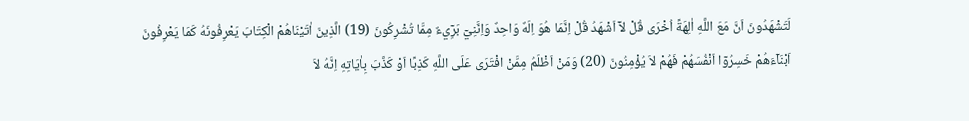لَتَشْهَدُونَ اَنَّ مَعَ اللَّهِ اٰلِهَةً اُخْرَى قُلْ لاَۤ اَشْهَدُ قُلْ اِنَّمَا هُوَ اِلَهٌ وَاحِدٌ وَاِنَّنِيۤ بَرِۤيءٌ مِمَّا تُشْرِكُونَ (19) الَّذِينَ اٰتَيْنَاهُمْ الْكِتَابَ يَعْرِفُونَهُ كَمَا يَعْرِفُونَ اَبْنَاۤءَهُمْ خَسِرُوۤا اَنْفُسَهُمْ فَهُمْ لاَ يُؤْمِنُونَ (20) وَمَنْ اَظْلَمُ مِمَّنْ افْتَرَى عَلَى اللَّهِ كَذِبًا اَوْ كَذَّبَ بِاٰيَاتِهِ اِنَّهُ لاَ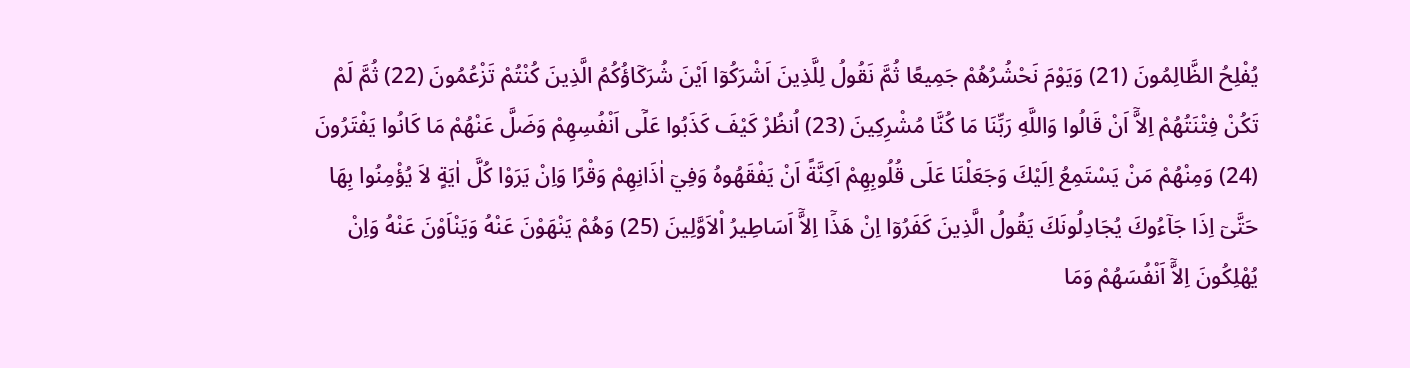يُفْلِحُ الظَّالِمُونَ (21) وَيَوْمَ نَحْشُرُهُمْ جَمِيعًا ثُمَّ نَقُولُ لِلَّذِينَ اَشْرَكُوۤا اَيْنَ شُرَكۤاؤُكُمُ الَّذِينَ كُنْتُمْ تَزْعُمُونَ (22) ثُمَّ لَمْ تَكُنْ فِتْنَتُهُمْ اِلاَّۤ اَنْ قَالُوا وَاللَّهِ رَبِّنَا مَا كُنَّا مُشْرِكِينَ (23) اُنظُرْ كَيْفَ كَذَبُوا عَلَۤى اَنْفُسِهِمْ وَضَلَّ عَنْهُمْ مَا كَانُوا يَفْتَرُونَ (24) وَمِنْهُمْ مَنْ يَسْتَمِعُ اِلَيْكَ وَجَعَلْنَا عَلَى قُلُوبِهِمْ اَكِنَّةً اَنْ يَفْقَهُوهُ وَفِيۤ اٰذَانِهِمْ وَقْرًا وَاِنْ يَرَوْا كُلَّ اٰيَةٍ لاَ يُؤْمِنُوا بِهَا حَتَّىۤ اِذَا جَاۤءُوكَ يُجَادِلُونَكَ يَقُولُ الَّذِينَ كَفَرُوۤا اِنْ هَذَۤا اِلاَّۤ اَسَاطِيرُ اْلاَوَّلِينَ (25) وَهُمْ يَنْهَوْنَ عَنْهُ وَيَنْاَوْنَ عَنْهُ وَاِنْ يُهْلِكُونَ اِلاَّۤ اَنْفُسَهُمْ وَمَا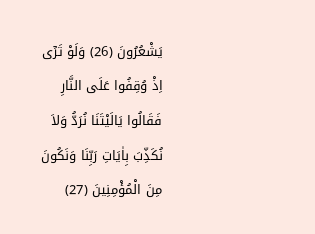يَشْعُرُونَ (26) وَلَوْ تَرَۤى اِذْ وُقِفُوا عَلَى النَّارِ فَقَالُوا يَالَيْتَنَا نُرَدُّ وَلاَ نُكَذِّبَ بِاٰيَاتِ رَبِّنَا وَنَكُونَ مِنَ الْمُؤْمِنِينَ (27)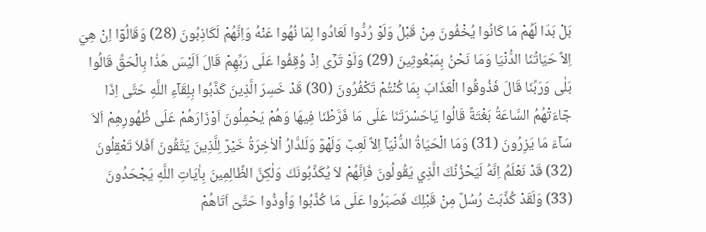بَلْ بَدَا لَهُمْ مَا كَانُوا يُخْفُونَ مِنْ قَبْلُ وَلَوْ رُدُّوا لَعَادُوا لِمَا نُهُوا عَنْهُ وَاِنَّهُمْ لَكَاذِبُونَ (28) وَقَالُوۤا اِنْ هِيَ اِلاَّ حَيَاتُنَا الدُّنْيَا وَمَا نَحْنُ بِمَبْعُوثِينَ (29) وَلَوْ تَرَۤى اِذْ وُقِفُوا عَلَى رَبِّهِمْ قَالَ اَلَيْسَ هَذٰا بِالْحَقِّ قَالُوا بَلٰى وَرَبِّنَا قَالَ فَذُوقُوا الْعَذَابَ بِمَا كُنْتُمْ تَكْفُرُونَ (30) قَدْ خَسِرَ الَّذِينَ كَذَّبُوا بِلِقَاۤءِ اللَّهِ حَتَّى اِذَا جۤاءَتْهُمُ السَّاعَةُ بَغْتَةً قَالُوا يَاحَسْرَتَنَا عَلَى مَا فَرَّطْنَا فِيهَا وَهُمْ يَحْمِلُونَ اَوْزَارَهُمْ عَلَى ظُهُورِهِمْ اَلاَ سَاۤءَ مَا يَزِرُونَ (31) وَمَا الْحَيَاةُ الدُّنْيَاۤ اِلاَّ لَعِبٌ وَلَهْوٌ وَلَلدَّارُ اْلاٰخِرَةُ خَيْرٌ لِلَّذِينَ يَتَّقُونَ اَفَلاَ تَعْقِلُونَ (32) قَدْ نَعْلَمُ اِنَّهُ لَيَحْزُنُكَ الَّذِي يَقُولُونَ فَاِنَّهُمْ لاَ يُكَذِّبُونَكَ وَلٰكِنَّ الظَّالِمِينَ بِاٰيَاتِ اللَّهِ يَجْحَدُونَ (33) وَلَقَدْ كُذِّبَتْ رُسُلٌ مِنْ قَبْلِكَ فَصَبَرُوا عَلَى مَا كُذِّبُوا وَاُوذُوا حَتَّىۤ اَتَاهُمْ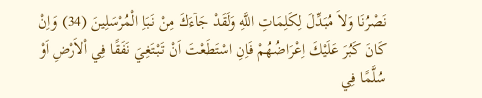نَصْرُنَا وَلاَ مُبَدِّلَ لِكَلِمَاتِ اللَّهِ وَلَقَدْ جَاۤءَكَ مِنْ نَبَاِ الْمُرْسَلِينَ (34) وَاِنْ كَانَ كَبُرَ عَلَيْكَ اِعْرَاضُهُمْ فَاِنِ اسْتَطَعْتَ اَنْ تَبْتَغِيَ نَفَقًا فِي اْلاَرْضِ اَوْ سُلَّمًا فِي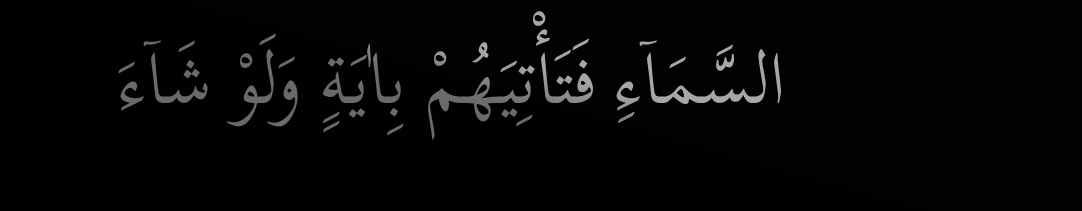السَّمَاۤءِ فَتَأْتِيَهُمْ بِاٰيَةٍ وَلَوْ شَاۤءَ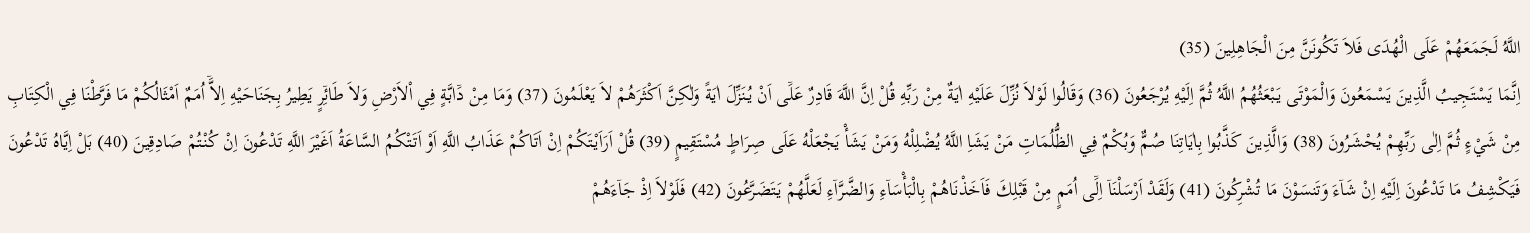اللَّهُ لَجَمَعَهُمْ عَلَى الْهُدَى فَلاَ تَكُونَنَّ مِنَ الْجَاهِلِينَ (35)
اِنَّمَا يَسْتَجِيبُ الَّذِينَ يَسْمَعُونَ وَالْمَوْتَى يَبْعَثُهُمُ اللَّهُ ثُمَّ اِلَيْهِ يُرْجَعُونَ (36) وَقَالُوا لَوْلاَ نُزِّلَ عَلَيْهِ اٰيَةٌ مِنْ رَبِّهِ قُلْ اِنَّ اللَّهَ قَادِرٌ عَلَۤى اَنْ يُنَزِّلَ اٰيَةً وَلٰكِنَّ اَكْثَرَهُمْ لاَ يَعْلَمُونَ (37) وَمَا مِنْ دَۤابَّةٍ فِي اْلاَرْضِ وَلاَ طَائِۤرٍ يَطِيرُ بِجَنَاحَيْهِ اِلاَّۤ اُمَمٌ اَمْثَالُكُمْ مَا فَرَّطْنَا فِي الْكِتَابِ مِنْ شَيْءٍ ثُمَّ اِلٰى رَبِّهِمْ يُحْشَرُونَ (38) وَالَّذِينَ كَذَّبُوا بِاٰيَاتِنَا صُمٌّ وَبُكْمٌ فِي الظُّلُمَاتِ مَنْ يَشَاِ اللَّهُ يُضْلِلْهُ وَمَنْ يَشَأْ يَجْعَلْهُ عَلَى صِرَاطٍ مُسْتَقِيمٍ (39) قُلْ اَرَاَيْتَكُمْ اِنْ اَتَاكُمْ عَذَابُ اللَّهِ اَوْ اَتَتْكُمُ السَّاعَةُ اَغَيْرَ اللَّهِ تَدْعُونَ اِنْ كُنْتُمْ صَادِقِينَ (40) بَلْ اِيَّاهُ تَدْعُونَ فَيَكْشِفُ مَا تَدْعُونَ اِلَيْهِ اِنْ شَاۤءَ وَتَنسَوْنَ مَا تُشْرِكُونَ (41) وَلَقَدْ اَرْسَلْنَاۤ اِلَۤى اُمَمٍ مِنْ قَبْلِكَ فَاَخَذْنَاهُمْ بِالْبَأْسَاۤءِ وَالضَّرَّاۤءِ لَعَلَّهُمْ يَتَضَرَّعُونَ (42) فَلَوْلاَ اِذْ جَاۤءَهُمْ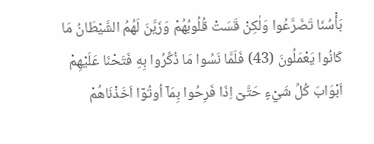بَأْسُنَا تَضَرَّعُوا وَلٰكِنْ قَسَتْ قُلُوبُهُمْ وَزَيَّنَ لَهُمُ الشَّيْطَانُ مَا كَانُوا يَعْمَلُونَ (43) فَلَمَّا نَسُوا مَا ذُكِّرُوا بِهِ فَتَحْنَا عَلَيْهِمْ اَبْوَابَ كُلِّ شَيْءٍ حَتَّىۤ اِذَا فَرِحُوا بِمَاۤ اُوتُوۤا اَخَذْنَاهُمْ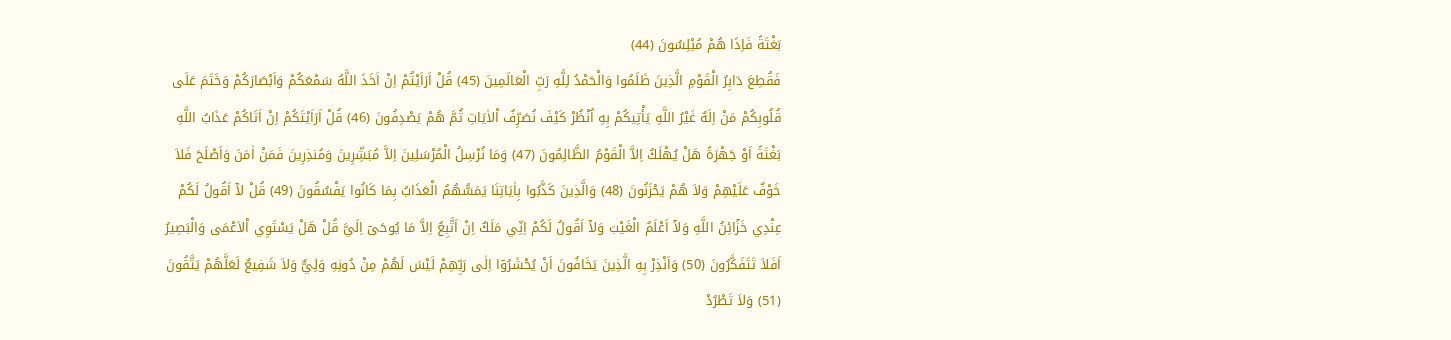بَغْتَةً فَاِذَا هُمْ مُبْلِسُونَ (44)
فَقُطِعَ دَابِرُ الْقَوْمِ الَّذِينَ ظَلَمُوا وَالْحَمْدُ لِلَّهِ رَبِّ الْعَالَمِينَ (45) قُلْ اَرَاَيْتُمْ اِنْ اَخَذَ اللَّهُ سَمْعَكُمْ وَاَبْصَارَكُمْ وَخَتَمَ عَلَى قُلُوبِكُمْ مَنْ اِلَهٌ غَيْرُ اللَّهِ يَأْتِيكُمْ بِهِ اُنْظُرْ كَيْفَ نُصَرِّفُ اْلاٰيَاتِ ثُمَّ هُمْ يَصْدِفُونَ (46) قُلْ اَرَاَيْتَكُمْ اِنْ اَتَاكُمْ عَذَابُ اللَّهِ بَغْتَةً اَوْ جَهْرَةً هَلْ يُهْلَكُ اِلاَّ الْقَوْمُ الظَّالِمُونَ (47) وَمَا نُرْسِلُ الْمُرْسَلِينَ اِلاَّ مُبَشِّرِينَ وَمُنذِرِينَ فَمَنْ اٰمَنَ وَاَصْلَحَ فَلاَ خَوْفٌ عَلَيْهِمْ وَلاَ هُمْ يَحْزَنُونَ (48) وَالَّذِينَ كَذَّبُوا بِاٰيَاتِنَا يَمَسُّهُمُ الْعَذَابُ بِمَا كَانُوا يَفْسُقُونَ (49) قُلْ لاَۤ اَقُولُ لَكُمْ عِنْدِي خَزَۤائِنُ اللَّهِ وَلاَۤ اَعْلَمُ الْغَيْبَ وَلاَۤ اَقُولُ لَكُمْ اِنِّي مَلَكٌ اِنْ اَتَّبِعُ اِلاَّ مَا يُوحَىۤ اِلَيَّ قُلْ هَلْ يَسْتَوِي اْلاَعْمَى وَالْبَصِيرُ اَفَلاَ تَتَفَكَّرُونَ (50) وَاَنْذِرْ بِهِ الَّذِينَ يَخَافُونَ اَنْ يُحْشَرُوۤا اِلٰى رَبِّهِمْ لَيْسَ لَهُمْ مِنْ دُونِهِ وَلِيٌّ وَلاَ شَفِيعٌ لَعَلَّهُمْ يَتَّقُونَ (51) وَلاَ تَطْرُدْ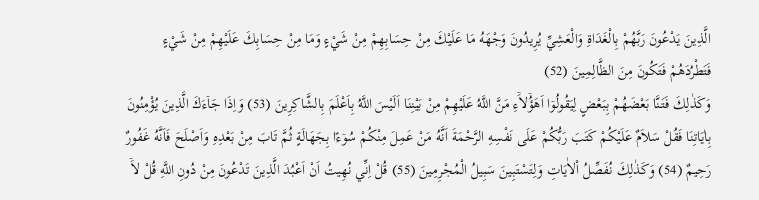الَّذِينَ يَدْعُونَ رَبَّهُمْ بِالْغَدَاةِ وَالْعَشِيِّ يُرِيدُونَ وَجْهَهُ مَا عَلَيْكَ مِنْ حِسَابِهِمْ مِنْ شَيْءٍ وَمَا مِنْ حِسَابِكَ عَلَيْهِمْ مِنْ شَيْءٍ فَتَطْرُدَهُمْ فَتَكُونَ مِنَ الظَّالِمِينَ (52)
وَكَذٰلِكَ فَتَنَّا بَعْضَهُمْ بِبَعْضٍ لِيَقُولُوۤا اَهَؤُۤلاَۤءِ مَنَّ اللَّهُ عَلَيْهِمْ مِنْ بَيْنِنَا اَلَيْسَ اللَّهُ بِاَعْلَمَ بِالشَّاكِرِينَ (53) وَاِذَا جَاۤءَكَ الَّذِينَ يُؤْمِنُونَ بِاٰيَاتِنَا فَقُلْ سَلاَمٌ عَلَيْكُمْ كَتَبَ رَبُّكُمْ عَلَى نَفْسِهِ الرَّحْمَةَ اَنَّهُ مَنْ عَمِلَ مِنْكُمْ سُوۤءًا بِجَهَالَةٍ ثُمَّ تَابَ مِنْ بَعْدِهِ وَاَصْلَحَ فَاَنَّهُ غَفُورٌ رَحِيمٌ (54) وَكَذٰلِكَ نُفَصِّلُ اْلاٰيَاتِ وَلِتَسْتَبِينَ سَبِيلُ الْمُجْرِمِينَ (55) قُلْ اِنِّي نُهِيتُ اَنْ اَعْبُدَ الَّذِينَ تَدْعُونَ مِنْ دُونِ اللَّهِ قُلْ لاَۤ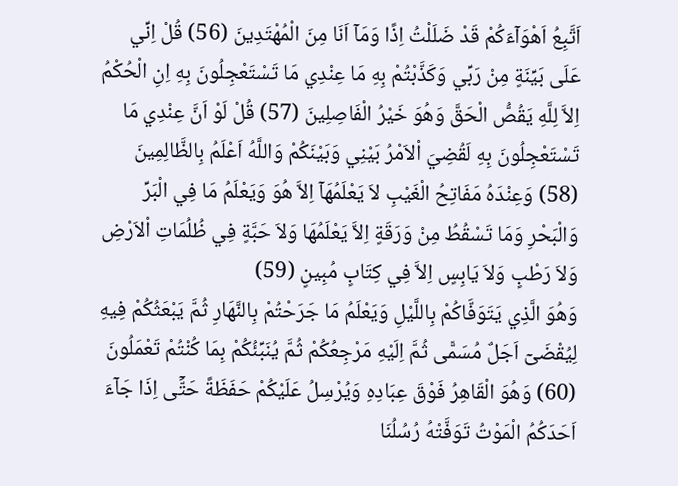اَتَّبِعُ اَهْوَاۤءَكُمْ قَدْ ضَلَلْتُ اِذًا وَمَاۤ اَنَا مِنَ الْمُهْتَدِينَ (56) قُلْ اِنِّي عَلَى بَيِّنَةٍ مِنْ رَبِّي وَكَذَّبْتُمْ بِهِ مَا عِنْدِي مَا تَسْتَعْجِلُونَ بِهِ اِنِ الْحُكْمُ اِلاَّ لِلَّهِ يَقُصُّ الْحَقَّ وَهُوَ خَيْرُ الْفَاصِلِينَ (57) قُلْ لَوْ اَنَّ عِنْدِي مَا تَسْتَعْجِلُونَ بِهِ لَقُضِيَ اْلاَمْرُ بَيْنِي وَبَيْنَكُمْ وَاللَّهُ اَعْلَمُ بِالظَّالِمِينَ (58) وَعِنْدَهُ مَفَاتِحُ الْغَيْبِ لاَ يَعْلَمُهَاۤ اِلاَّ هُوَ وَيَعْلَمُ مَا فِي الْبَرِّ وَالْبَحْرِ وَمَا تَسْقُطُ مِنْ وَرَقَةٍ اِلاَّ يَعْلَمُهَا وَلاَ حَبَّةٍ فِي ظُلُمَاتِ اْلاَرْضِ وَلاَ رَطْبٍ وَلاَ يَابِسٍ اِلاَّ فِي كِتَابٍ مُبِينٍ (59)
وَهُوَ الَّذِي يَتَوَفَّاكُمْ بِاللَّيْلِ وَيَعْلَمُ مَا جَرَحْتُمْ بِالنَّهَارِ ثُمَّ يَبْعَثُكُمْ فِيهِ لِيُقْضَىۤ اَجَلٌ مُسَمًّى ثُمَّ اِلَيْهِ مَرْجِعُكُمْ ثُمَّ يُنَبِّئُكُمْ بِمَا كُنْتُمْ تَعْمَلُونَ (60) وَهُوَ الْقَاهِرُ فَوْقَ عِبَادِهِ وَيُرْسِلُ عَلَيْكُمْ حَفَظَةً حَتَّۤى اِذَا جَاۤءَ اَحَدَكُمُ الْمَوْتُ تَوَفَّتْهُ رُسُلُنَا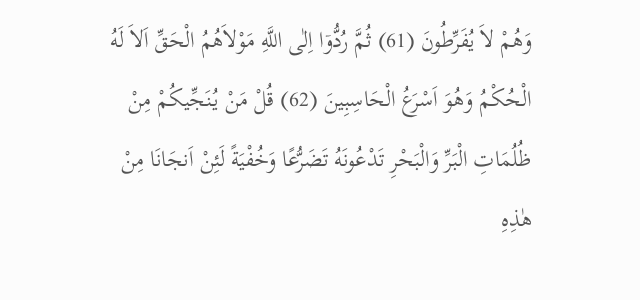وَهُمْ لاَ يُفَرِّطُونَ (61) ثُمَّ رُدُّوۤا اِلٰى اللَّهِ مَوْلاَهُمُ الْحَقِّ اَلاَ لَهُ الْحُكْمُ وَهُوَ اَسْرَعُ الْحَاسِبِينَ (62) قُلْ مَنْ يُنَجِّيكُمْ مِنْ ظُلُمَاتِ الْبَرِّ وَالْبَحْرِ تَدْعُونَهُ تَضَرُّعًا وَخُفْيَةً لَئِنْ اَنجَانَا مِنْ هٰذِهِ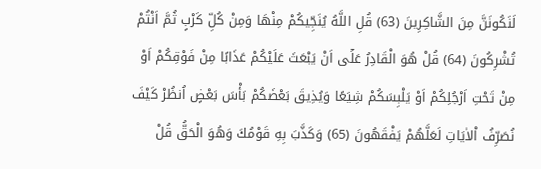لَنَكُونَنَّ مِنَ الشَّاكِرِينَ (63) قُلِ اللَّهُ يُنَجِّيكُمْ مِنْهَا وَمِنْ كُلِّ كَرْبٍ ثُمَّ اَنْتُمْ تُشْرِكُونَ (64) قُلْ هُوَ الْقَادِرُ عَلَۤى اَنْ يَبْعَثَ عَلَيْكُمْ عَذَابًا مِنْ فَوْقِكُمْ اَوْ مِنْ تَحْتِ اَرْجُلِكُمْ اَوْ يَلْبِسَكُمْ شِيَعًا وَيُذِيقَ بَعْضَكُمْ بَأْسَ بَعْضٍ اُنظُرْ كَيْفَ نُصَرِّفُ اْلاٰيَاتِ لَعَلَّهُمْ يَفْقَهُونَ (65) وَكَذَّبَ بِهِ قَوْمُكَ وَهُوَ الْحَقُّ قُلْ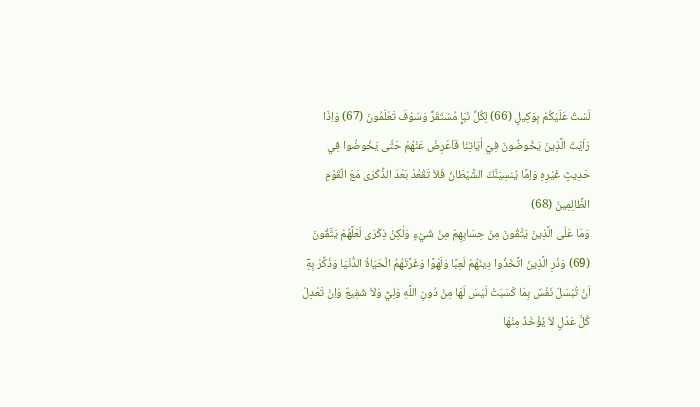لَسْتُ عَلَيْكُمْ بِوَكِيلٍ (66) لِكُلِّ نَبَإٍ مُسْتَقَرٌّ وَسَوْفَ تَعْلَمُونَ (67) وَاِذَا رَاَيْتَ الَّذِينَ يَخُوضُونَ فِيۤ اٰيَاتِنَا فَاَعْرِضْ عَنْهُمْ حَتَّى يَخُوضُوا فِي حَدِيثٍ غَيْرِهِ وَاِمَّا يُنسِيَنَّكَ الشَّيْطَانُ فَلاَ تَقْعُدْ بَعْدَ الذِّكْرَى مَعَ الْقَوْمِ الظَّالِمِينَ (68)
وَمَا عَلَى الَّذِينَ يَتَّقُونَ مِنْ حِسَابِهِمْ مِنْ شَيْءٍ وَلٰكِنْ ذِكْرَى لَعَلَّهُمْ يَتَّقُونَ (69) وَذَرِ الَّذِينَ اتَّخَذُوا دِينَهُمْ لَعِبًا وَلَهْوًا وَغَرَّتْهُمُ الْحَيَاةُ الدُّنْيَا وَذَكِّرْ بِهِۤ اَنْ تُبْسَلَ نَفْسٌ بِمَا كَسَبَتْ لَيْسَ لَهَا مِنْ دُونِ اللَّهِ وَلِيٌّ وَلاَ شَفِيعٌ وَاِنْ تَعْدِلْ كُلَّ عَدْلٍ لاَ يُؤْخَذْ مِنْهَا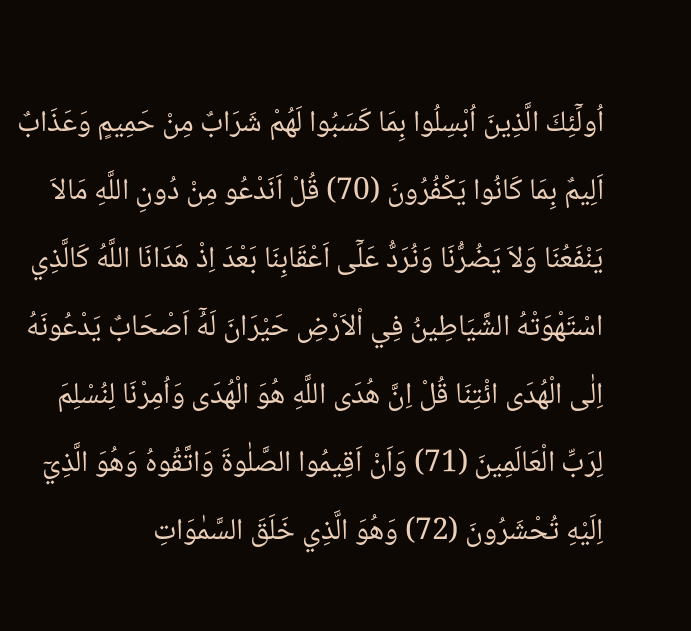اُولَۤئِكَ الَّذِينَ اُبْسِلُوا بِمَا كَسَبُوا لَهُمْ شَرَابٌ مِنْ حَمِيمٍ وَعَذَابٌ اَلِيمٌ بِمَا كَانُوا يَكْفُرُونَ (70) قُلْ اَنَدْعُو مِنْ دُونِ اللَّهِ مَالاَ يَنْفَعُنَا وَلاَ يَضُرُّنَا وَنُرَدُّ عَلَۤى اَعْقَابِنَا بَعْدَ اِذْ هَدَانَا اللَّهُ كَالَّذِي اسْتَهْوَتْهُ الشَّيَاطِينُ فِي اْلاَرْضِ حَيْرَانَ لَهُۤ اَصْحَابٌ يَدْعُونَهُ اِلٰى الْهُدَى ائْتِنَا قُلْ اِنَّ هُدَى اللَّهِ هُوَ الْهُدَى وَاُمِرْنَا لِنُسْلِمَ لِرَبِّ الْعَالَمِينَ (71) وَاَنْ اَقِيمُوا الصَّلٰوةَ وَاتَّقُوهُ وَهُوَ الَّذِيۤ اِلَيْهِ تُحْشَرُونَ (72) وَهُوَ الَّذِي خَلَقَ السَّمٰوَاتِ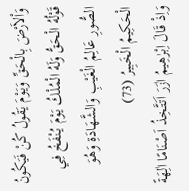وَاْلاَرْضَ بِالْحَقِّ وَيَوْمَ يَقُولُ كُنْ فَيَكُونُ قَوْلُهُ الْحَقُّ وَلَهُ الْمُلْكُ يَوْمَ يُنْفَخُ فِي الصُّورِ عَالِمُ الْغَيْبِ وَالشَّهَادَةِ وَهُوَ الْحَكِيمُ الْخَبِيرُ (73)
وَاِذْ قَالَ اِبْرٰهِيمُ اٰزَرَ اَتَتَّخِذُ اَصْنَامًا اٰلِهَةً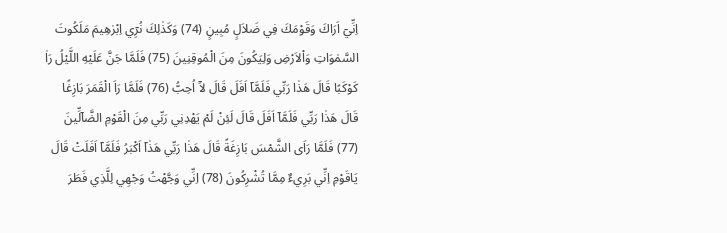اِنِّيۤ اَرَاكَ وَقَوْمَكَ فِي ضَلاَلٍ مُبِينٍ (74) وَكَذٰلِكَ نُرِۤي اِبْرٰهِيمَ مَلَكُوتَ السَّمٰوَاتِ وَاْلاَرْضِ وَلِيَكُونَ مِنَ الْمُوقِنِينَ (75) فَلَمَّا جَنَّ عَلَيْهِ اللَّيْلُ رَاٰ كَوْكَبًا قَالَ هَذٰا رَبِّي فَلَمَّاۤ اَفَلَ قَالَ لاَۤ اُحِبُّ (76) فَلَمَّا رَاَ الْقَمَرَ بَازِغًا قَالَ هَذٰا رَبِّي فَلَمَّاۤ اَفَلَ قَالَ لَئِنْ لَمْ يَهْدِنِي رَبِّي مِنَ الْقَوْمِ الضَّاۤلِّينَ (77) فَلَمَّا رَاَى الشَّمْسَ بَازِغَةً قَالَ هَذٰا رَبِّي هَذٰاۤ اَكْبَرُ فَلَمَّاۤ اَفَلَتْ قَالَ يَاقَوْمِ اِنِّي بَرِيءٌ مِمَّا تُشْرِكُونَ (78) اِنِّي وَجَّهْتُ وَجْهِي لِلَّذِي فَطَرَ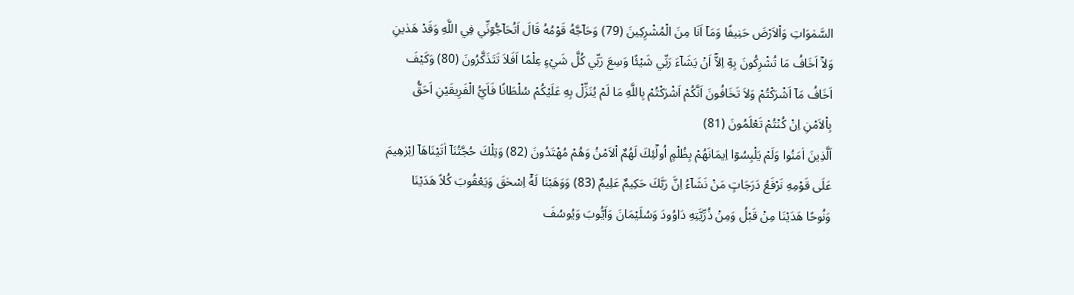السَّمٰوَاتِ وَاْلاَرْضَ حَنِيفًا وَمَاۤ اَنَا مِنَ الْمُشْرِكِينَ (79) وَحَاۤجَّهُ قَوْمُهُ قَالَ اَتُحَاۤجُّوۤنِّي فِي اللَّهِ وَقَدْ هَدٰينِ وَلاَۤ اَخَافُ مَا تُشْرِكُونَ بِهِۤ اِلاَّۤ اَنْ يَشَاۤءَ رَبِّي شَيْئًا وَسِعَ رَبِّي كُلَّ شَيْءٍ عِلْمًا اَفَلاَ تَتَذَكَّرُونَ (80) وَكَيْفَ اَخَافُ مَاۤ اَشْرَكْتُمْ وَلاَ تَخَافُونَ اَنَّكُمْ اَشْرَكْتُمْ بِاللَّهِ مَا لَمْ يُنَزِّلْ بِهِ عَلَيْكُمْ سُلْطَانًا فَاَيُّ الْفَرِيقَيْنِ اَحَقُّ بِاْلاَمْنِ اِنْ كُنْتُمْ تَعْلَمُونَ (81)
اَلَّذِينَ اٰمَنُوا وَلَمْ يَلْبِسُوۤا اِيمَانَهُمْ بِظُلْمٍ اُولَۤئِكَ لَهُمٌ اْلاَمْنُ وَهُمْ مُهْتَدُونَ (82) وَتِلْكَ حُجَّتُنَاۤ اٰتَيْنَاهَاۤ اِبْرٰهِيمَ عَلَى قَوْمِهِ نَرْفَعُ دَرَجَاتٍ مَنْ نَشَاۤءُ اِنَّ رَبَّكَ حَكِيمٌ عَلِيمٌ (83) وَوَهَبْنَا لَهُۤ اِسْحٰقَ وَيَعْقُوبَ كُلاً هَدَيْنَا وَنُوحًا هَدَيْنَا مِنْ قَبْلُ وَمِنْ ذُرِّيَّتِهِ دَاوُودَ وَسُلَيْمَانَ وَاَيُّوبَ وَيُوسُفَ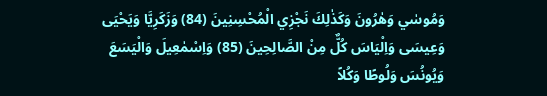وَمُوسٰي وَهٰرُونَ وَكَذٰلِكَ نَجْزِي الْمُحْسِنِينَ (84) وَزَكَرِيَّا وَيَحْيَى وَعِيسَى وَاِلْيَاسَ كُلٌّ مِنْ الصَّالِحِينَ (85) وَاِسْمٰعِيلَ وَالْيَسَعَ وَيُونُسَ وَلُوطًا وَكُلاً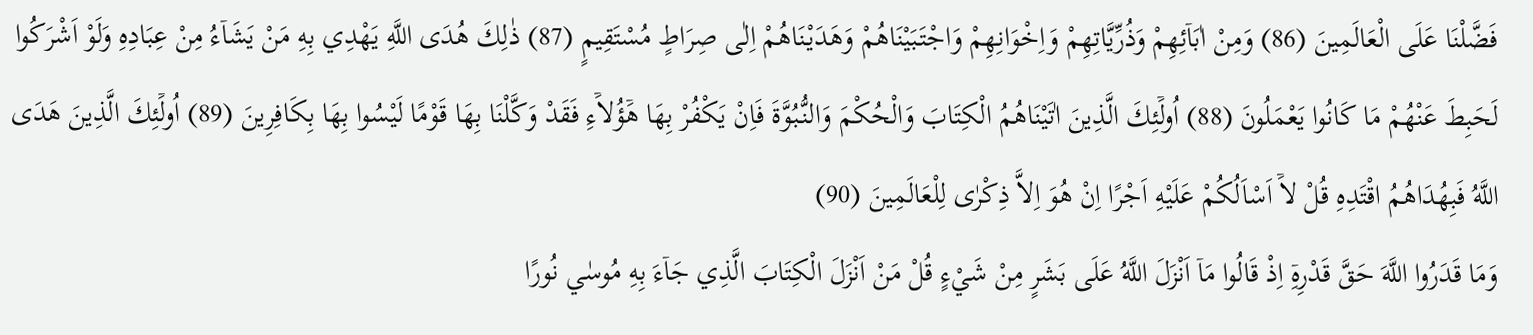فَضَّلْنَا عَلَى الْعَالَمِينَ (86) وَمِنْ اٰبَاۤئِهِمْ وَذُرِّيَّاتِهِمْ وَاِخْوَانِهِمْ وَاجْتَبَيْنَاهُمْ وَهَدَيْنَاهُمْ اِلٰى صِرَاطٍ مُسْتَقِيمٍ (87) ذٰلِكَ هُدَى اللَّهِ يَهْدِي بِهِ مَنْ يَشَاۤءُ مِنْ عِبَادِهِ وَلَوْ اَشْرَكُوا لَحَبِطَ عَنْهُمْ مَا كَانُوا يَعْمَلُونَ (88) اُولَۤئِكَ الَّذِينَ اٰتَيْنَاهُمُ الْكِتَابَ وَالْحُكْمَ وَالنُّبُوَّةَ فَاِنْ يَكْفُرْ بِهَا هَۤؤُلاَۤءِ فَقَدْ وَكَّلْنَا بِهَا قَوْمًا لَيْسُوا بِهَا بِكَافِرِينَ (89) اُولَۤئِكَ الَّذِينَ هَدَى اللَّهُ فَبِهُدَاهُمُ اقْتَدِهِ قُلْ لاَۤ اَسْاَلُكُمْ عَلَيْهِ اَجْرًا اِنْ هُوَ اِلاَّ ذِكْرٰى لِلْعَالَمِينَ (90)
وَمَا قَدَرُوا اللَّهَ حَقَّ قَدْرِهِۤ اِذْ قَالُوا مَاۤ اَنْزَلَ اللَّهُ عَلَى بَشَرٍ مِنْ شَيْءٍ قُلْ مَنْ اَنْزَلَ الْكِتَابَ الَّذِي جَاۤءَ بِهِ مُوسٰي نُورًا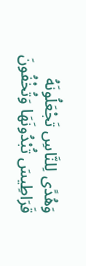وَهُدًى لِلنَّاسِ تَجْعَلُونَهُ قَرَاطِيسَ تُبْدُونَهَا وَتُخْفُونَ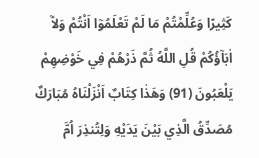كَثِيرًا وَعُلِّمْتُمْ مَا لَمْ تَعْلَمُوۤا اَنْتُمْ وَلاَۤ اٰبَاۤؤُكُمْ قُلِ اللَّهُ ثُمَّ ذَرْهُمْ فِي خَوْضِهِمْ يَلْعَبُونَ (91) وَهَذٰا كِتَابٌ اَنْزَلْنَاهُ مُبَارَكٌ مُصَدِّقُ الَّذِي بَيْنَ يَدَيْهِ وَلِتُنذِرَ اُمَّ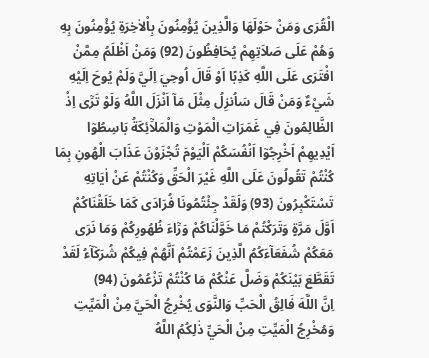الْقُرَى وَمَنْ حَوْلَهَا وَالَّذِينَ يُؤْمِنُونَ بِاْلاٰخِرَةِ يُؤْمِنُونَ بِهِ وَهُمْ عَلَى صَلاَتِهِمْ يُحَافِظُونَ (92) وَمَنْ اَظْلَمُ مِمَّنْ افْتَرَى عَلَى اللَّهِ كَذِبًا اَوْ قَالَ اُوحِيَ اِلَيَّ وَلَمْ يُوحَ اِلَيْهِ شَيْءٌ وَمَنْ قَالَ سَاُنزِلُ مِثْلَ مَاۤ اَنْزَلَ اللَّهُ وَلَوْ تَرَۤى اِذْ الظَّالِمُونَ فِي غَمَرَاتِ الْمَوْتِ وَالْمَلاَۤئِكَةُ بَاسِطُوۤا اَيْدِيهِمْ اَخْرِجُوۤا اَنْفُسَكُمْ اَلْيَوْمَ تُجْزَوْنَ عَذَابَ الْهُونِ بِمَا كُنْتُمْ تَقُولُونَ عَلَى اللَّهِ غَيْرَ الْحَقِّ وَكُنْتُمْ عَنْ اٰيَاتِهِ تَسْتَكْبِرُونَ (93) وَلَقَدْ جِئْتُمُونَا فُرَادَى كَمَا خَلَقْنَاكُمْ اَوَّلَ مَرَّةٍ وَتَرَكْتُمْ مَا خَوَّلْنَاكُمْ وَرَۤاءَ ظُهُورِكُمْ وَمَا نَرَى مَعَكُمْ شُفَعَاۤءَكُمُ الَّذِينَ زَعَمْتُمْ اَنَّهُمْ فِيكُمْ شُرَكۤاۤءُ لَقَدْ تَقَطَّعَ بَيْنَكُمْ وَضَلَّ عَنْكُمْ مَا كُنْتُمْ تَزْعُمُونَ (94)
اِنَّ اللَّهَ فَالِقُ الْحَبِّ وَالنَّوَى يُخْرِجُ الْحَيَّ مِنْ الْمَيِّتِ وَمُخْرِجُ الْمَيِّتِ مِنْ الْحَيِّ ذٰلِكُمُ اللَّهُ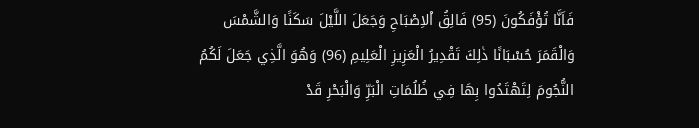فَاَنَّا تُؤْفَكُونَ (95) فَالِقُ اْلاِصْبَاحِ وَجَعَلَ اللَّيْلَ سَكَنًا وَالشَّمْسَ وَالْقَمَرَ حُسْبَانًا ذٰلِكَ تَقْدِيرُ الْعَزِيزِ الْعَلِيمِ (96) وَهُوَ الَّذِي جَعَلَ لَكُمُ النُّجُومَ لِتَهْتَدُوا بِهَا فِي ظُلُمَاتِ الْبَرِّ وَالْبَحْرِ قَدْ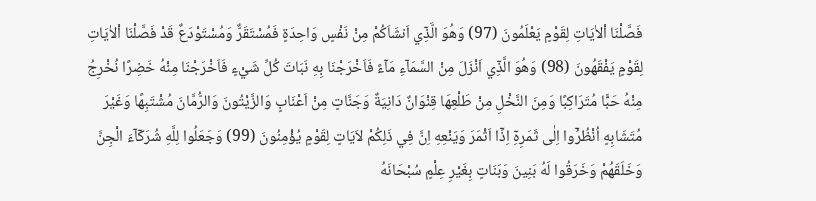فَصَّلْنَا اْلاٰيَاتِ لِقَوْمٍ يَعْلَمُونَ (97) وَهُوَ الَّذِۤي اَنشَاَكُمْ مِنْ نَفْسٍ وَاحِدَةٍ فَمُسْتَقَرٌّ وَمُسْتَوْدَعٌ قَدْ فَصَّلْنَا اْلاٰيَاتِ لِقَوْمٍ يَفْقَهُونَ (98) وَهُوَ الَّذِۤي اَنْزَلَ مِنْ السَّمَاۤءِ مَاۤءً فَاَخْرَجْنَا بِهِ نَبَاتَ كُلِّ شَيْءٍ فَاَخْرَجْنَا مِنْهُ خَضِرًا نُخْرِجُ مِنْهُ حَبًّا مُتَرَاكِبًا وَمِنَ النَّخْلِ مِنْ طَلْعِهَا قِنْوَانٌ دَانِيَةٌ وَجَنَّاتٍ مِنْ اَعْنَابٍ وَالزَّيْتُونَ وَالرُّمَّانَ مُشْتَبِهًا وَغَيْرَ مُتَشَابِهٍ اُنْظُرُۤوا اِلٰى ثَمَرِهِۤ اِذَۤا اَثْمَرَ وَيَنْعِهِ اِنَّ فِي ذَلِكُمْ لاَيَاتٍ لِقَوْمٍ يُؤْمِنُونَ (99) وَجَعَلُوا لِلَّهِ شُرَكۤاۤءَ الْجِنَّ وَخَلَقَهُمْ وَخَرَقُوا لَهُ بَنِينَ وَبَنَاتٍ بِغَيْرِ عِلْمٍ سُبْحَانَهُ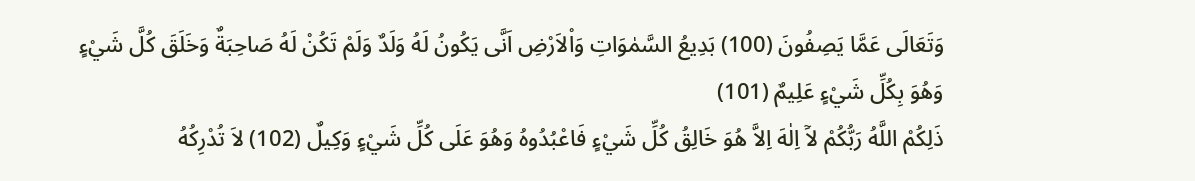وَتَعَالَى عَمَّا يَصِفُونَ (100) بَدِيعُ السَّمٰوَاتِ وَاْلاَرْضِ اَنَّى يَكُونُ لَهُ وَلَدٌ وَلَمْ تَكُنْ لَهُ صَاحِبَةٌ وَخَلَقَ كُلَّ شَيْءٍ وَهُوَ بِكُلِّ شَيْءٍ عَلِيمٌ (101)
ذَلِكُمْ اللَّهُ رَبُّكُمْ لاَۤ اِلٰهَ اِلاَّ هُوَ خَالِقُ كُلِّ شَيْءٍ فَاعْبُدُوهُ وَهُوَ عَلَى كُلِّ شَيْءٍ وَكِيلٌ (102) لاَ تُدْرِكُهُ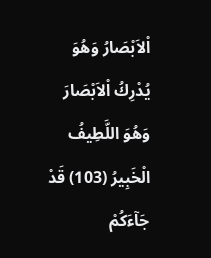اْلاَبْصَارُ وَهُوَ يُدْرِكُ اْلاَبْصَارَ وَهُوَ اللَّطِيفُ الْخَبِيرُ (103) قَدْ جَاۤءَكُمْ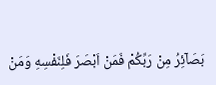بَصَاۤئِرُ مِنْ رَبِّكُمْ فَمَنْ اَبْصَرَ فَلِنَفْسِهِ وَمَنْ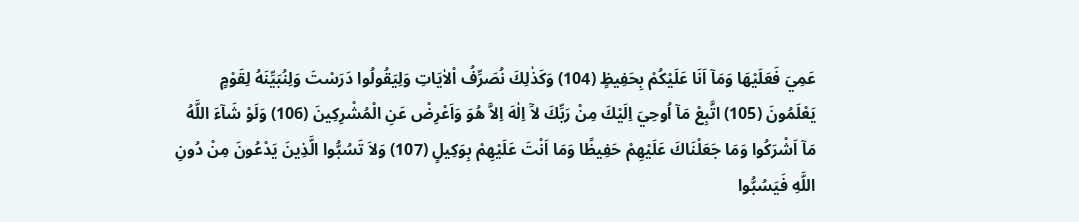عَمِيَ فَعَلَيْهَا وَمَاۤ اَنَا عَلَيْكُمْ بِحَفِيظٍ (104) وَكَذٰلِكَ نُصَرِّفُ اْلاٰيَاتِ وَلِيَقُولُوا دَرَسْتَ وَلِنُبَيِّنَهُ لِقَوْمٍ يَعْلَمُونَ (105) اتَّبِعْ مَاۤ اُوحِيَ اِلَيْكَ مِنْ رَبِّكَ لاَۤ اِلٰهَ اِلاَّ هُوَ وَاَعْرِضْ عَنِ الْمُشْرِكِينَ (106) وَلَوْ شَاۤءَ اللَّهُ مَاۤ اَشْرَكُوا وَمَا جَعَلْنَاكَ عَلَيْهِمْ حَفِيظًا وَمَا اَنْتَ عَلَيْهِمْ بِوَكِيلٍ (107) وَلاَ تَسُبُّوا الَّذِينَ يَدْعُونَ مِنْ دُونِ اللَّهِ فَيَسُبُّوا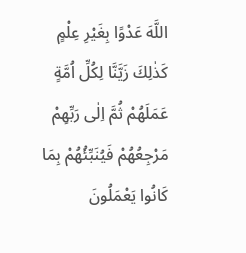اللَّهَ عَدْوًا بِغَيْرِ عِلْمٍ كَذٰلِكَ زَيَّنَّا لِكُلِّ اُمَّةٍ عَمَلَهُمْ ثُمَّ اِلٰى رَبِّهِمْ مَرْجِعُهُمْ فَيُنَبِّئُهُمْ بِمَا كَانُوا يَعْمَلُونَ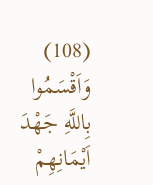(108) وَاَقْسَمُوا بِاللَّهِ جَهْدَ اَيْمَانِهِمْ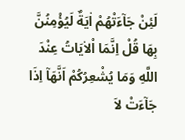لَئِنْ جَاۤءَتْهُمْ اٰيَةٌ لَيُؤْمِنُنَّ بِهَا قُلْ اِنَّمَا اْلاٰيَاتُ عِنْدَ اللَّهِ وَمَا يُشْعِرُكُمْ اَنَّهَاۤ اِذَا جَاۤءَتْ لاَ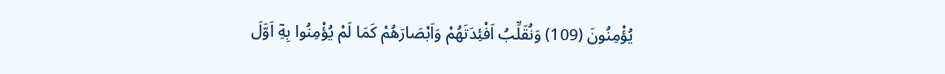يُؤْمِنُونَ (109) وَنُقَلِّبُ اَفْئِدَتَهُمْ وَاَبْصَارَهُمْ كَمَا لَمْ يُؤْمِنُوا بِهِۤ اَوَّلَ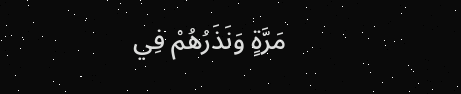مَرَّةٍ وَنَذَرُهُمْ فِي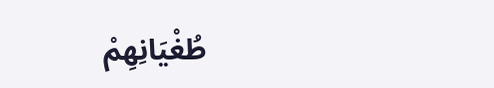طُغْيَانِهِمْ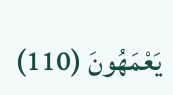يَعْمَهُونَ (110)